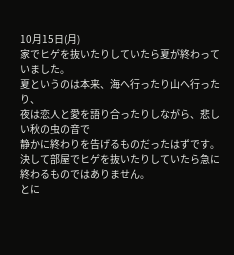10月15日(月)
家でヒゲを抜いたりしていたら夏が終わっていました。
夏というのは本来、海へ行ったり山へ行ったり、
夜は恋人と愛を語り合ったりしながら、悲しい秋の虫の音で
静かに終わりを告げるものだったはずです。
決して部屋でヒゲを抜いたりしていたら急に終わるものではありません。
とに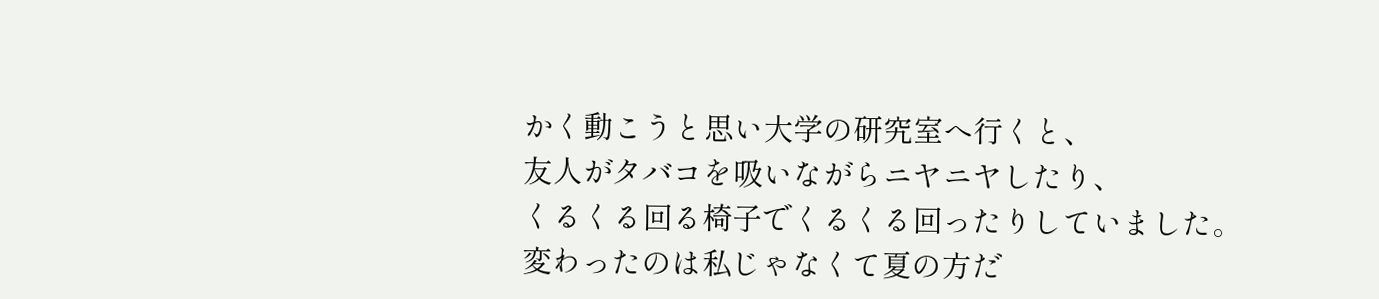かく動こうと思い大学の研究室へ行くと、
友人がタバコを吸いながらニヤニヤしたり、
くるくる回る椅子でくるくる回ったりしていました。
変わったのは私じゃなくて夏の方だ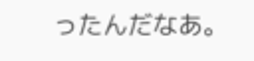ったんだなあ。